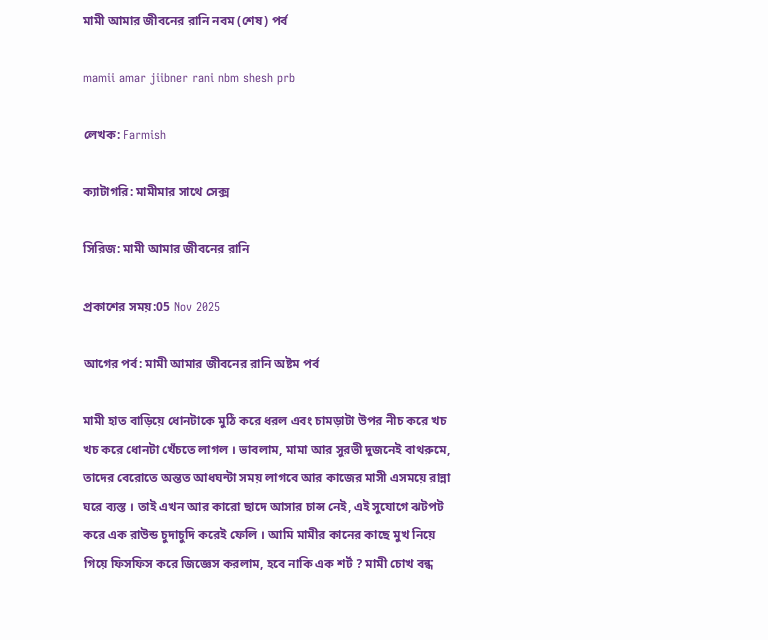মামী আমার জীবনের রানি নবম (শেষ) পর্ব

mamii amar jiibner rani nbm shesh prb

লেখক: Farmish

ক্যাটাগরি: মামীমার সাথে সেক্স

সিরিজ: মামী আমার জীবনের রানি

প্রকাশের সময়:05 Nov 2025

আগের পর্ব: মামী আমার জীবনের রানি অষ্টম পর্ব

মামী হাত বাড়িয়ে ধোনটাকে মুঠি করে ধরল এবং চামড়াটা উপর নীচ করে খচ খচ করে ধোনটা খেঁচতে লাগল । ভাবলাম, মামা আর সুরভী দুজনেই বাথরুমে, তাদের বেরোতে অন্তত আধঘন্টা সময় লাগবে আর কাজের মাসী এসময়ে রান্না ঘরে ব্যস্ত । তাই এখন আর কারো ছাদে আসার চান্স নেই, এই সুযোগে ঝটপট করে এক রাউন্ড চুদাচুদি করেই ফেলি । আমি মামীর কানের কাছে মুখ নিয়ে গিয়ে ফিসফিস করে জিজ্ঞেস করলাম, হবে নাকি এক শর্ট ? মামী চোখ বন্ধ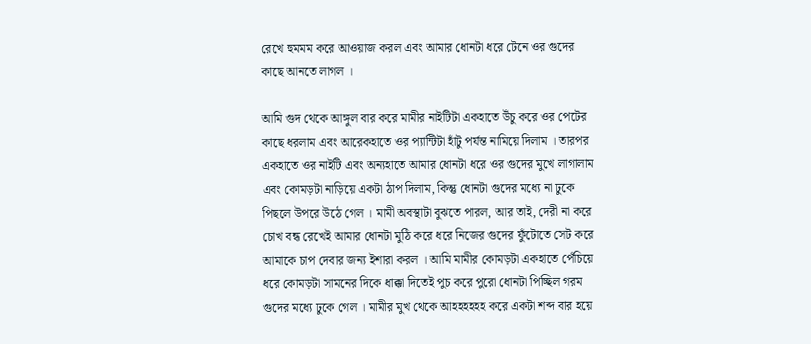রেখে হুমমম করে আওয়াজ করল এবং আমার ধোনটা ধরে টেনে ওর গুদের কাছে আনতে লাগল ।

আমি গুদ থেকে আঙ্গুল বার করে মামীর নাইটিটা একহাতে উঁচু করে ওর পেটের কাছে ধরলাম এবং আরেকহাতে ওর প্যান্টিটা হাঁটু পর্যন্ত নামিয়ে দিলাম । তারপর একহাতে ওর নাইটি এবং অন্যহাতে আমার ধোনটা ধরে ওর গুদের মুখে লাগালাম এবং কোমড়টা নাড়িয়ে একটা ঠাপ দিলাম, কিন্তু ধোনটা গুদের মধ্যে না ঢুকে পিছলে উপরে উঠে গেল । মামী অবস্থাটা বুঝতে পারল, আর তাই, দেরী না করে চোখ বন্ধ রেখেই আমার ধোনটা মুঠি করে ধরে নিজের গুদের ফুঁটোতে সেট করে আমাকে চাপ দেবার জন্য ইশারা করল । আমি মামীর কোমড়টা একহাতে পেঁচিয়ে ধরে কোমড়টা সামনের দিকে ধাক্কা দিতেই পুচ করে পুরো ধোনটা পিচ্ছিল গরম গুদের মধ্যে ঢুকে গেল । মামীর মুখ থেকে আহহহহহহ করে একটা শব্দ বার হয়ে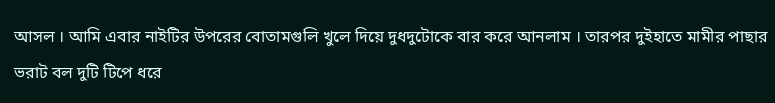আসল । আমি এবার নাইটির উপরের বোতামগুলি খুলে দিয়ে দুধদুটোকে বার করে আনলাম । তারপর দুইহাতে মামীর পাছার ভরাট বল দুটি টিপে ধরে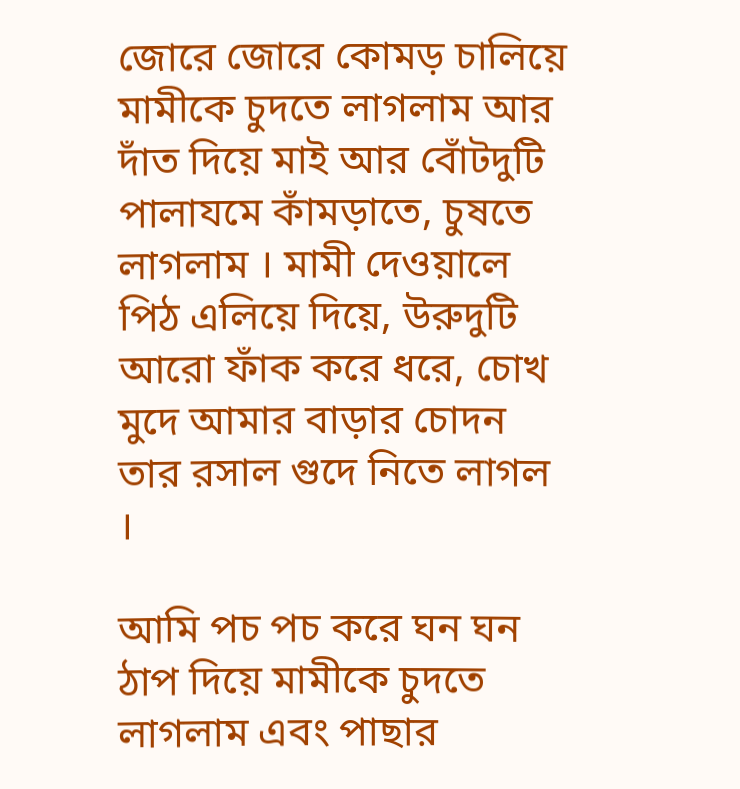জোরে জোরে কোমড় চালিয়ে মামীকে চুদতে লাগলাম আর দাঁত দিয়ে মাই আর বোঁটদুটি পালাযমে কাঁমড়াতে, চুষতে লাগলাম । মামী দেওয়ালে পিঠ এলিয়ে দিয়ে, উরুদুটি আরো ফাঁক করে ধরে, চোখ মুদে আমার বাড়ার চোদন তার রসাল গুদে নিতে লাগল ।

আমি পচ পচ করে ঘন ঘন ঠাপ দিয়ে মামীকে চুদতে লাগলাম এবং পাছার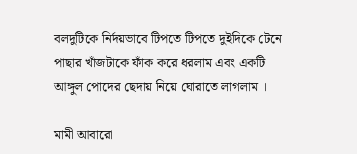বলদুটিকে নির্দয়ভাবে টিপতে টিপতে দুইদিকে টেনে পাছার খাঁজটাকে ফাঁক করে ধরলাম এবং একটি আঙ্গুল পোদের ছেদায় নিয়ে ঘোরাতে লাগলাম ।

মামী আবারো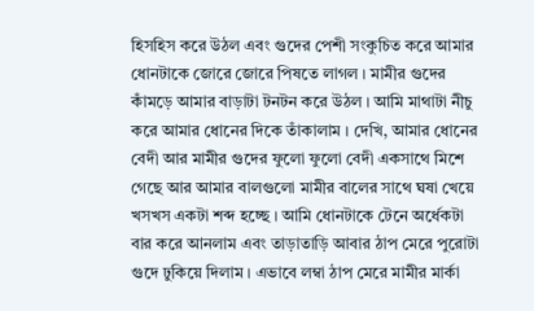হিসহিস করে উঠল এবং গুদের পেশী সংকুচিত করে আমার ধোনটাকে জোরে জোরে পিষতে লাগল । মামীর গুদের কাঁমড়ে আমার বাড়াটা টনটন করে উঠল । আমি মাথাটা নীচু করে আমার ধোনের দিকে তাঁকালাম । দেখি, আমার ধোনের বেদী আর মামীর গুদের ফুলো ফুলো বেদী একসাথে মিশে গেছে আর আমার বালগুলো মামীর বালের সাথে ঘষা খেয়ে খসখস একটা শব্দ হচ্ছে । আমি ধোনটাকে টেনে অর্ধেকটা বার করে আনলাম এবং তাড়াতাড়ি আবার ঠাপ মেরে পুরোটা গুদে ঢুকিয়ে দিলাম । এভাবে লম্বা ঠাপ মেরে মামীর মার্কা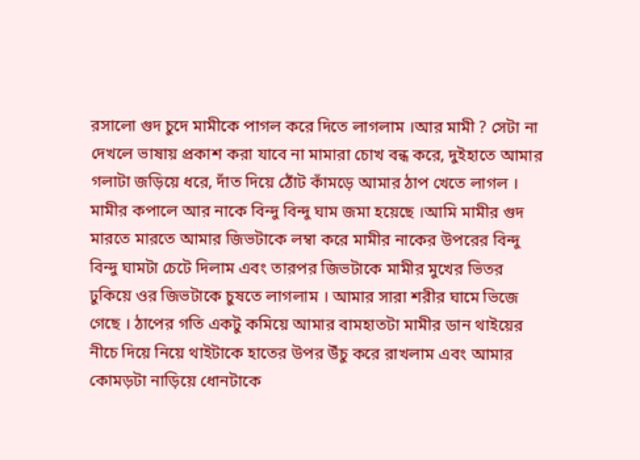রসালো গুদ চুদে মামীকে পাগল করে দিতে লাগলাম ।আর মামী ? সেটা না দেখলে ভাষায় প্রকাশ করা যাবে না মামারা চোখ বন্ধ করে, দুইহাতে আমার গলাটা জড়িয়ে ধরে, দাঁত দিয়ে ঠোঁট কাঁমড়ে আমার ঠাপ খেতে লাগল । মামীর কপালে আর নাকে বিন্দু বিন্দু ঘাম জমা হয়েছে ।আমি মামীর গুদ মারতে মারতে আমার জিভটাকে লম্বা করে মামীর নাকের উপরের বিন্দু বিন্দু ঘামটা চেটে দিলাম এবং তারপর জিভটাকে মামীর মুখের ভিতর ঢুকিয়ে ওর জিভটাকে চুষতে লাগলাম । আমার সারা শরীর ঘামে ভিজে গেছে । ঠাপের গতি একটু কমিয়ে আমার বামহাতটা মামীর ডান থাইয়ের নীচে দিয়ে নিয়ে থাইটাকে হাতের উপর উঁচু করে রাখলাম এবং আমার কোমড়টা নাড়িয়ে ধোনটাকে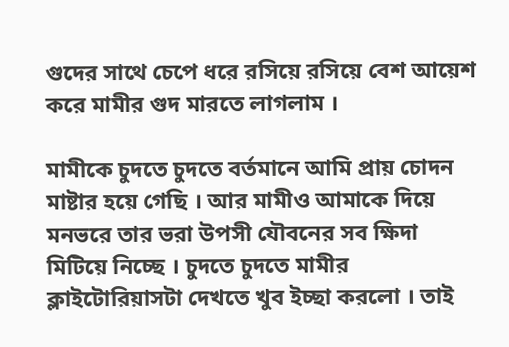গুদের সাথে চেপে ধরে রসিয়ে রসিয়ে বেশ আয়েশ করে মামীর গুদ মারতে লাগলাম ।

মামীকে চুদতে চুদতে বর্তমানে আমি প্রায় চোদন মাষ্টার হয়ে গেছি । আর মামীও আমাকে দিয়ে মনভরে তার ভরা উপসী যৌবনের সব ক্ষিদা মিটিয়ে নিচ্ছে । চুদতে চুদতে মামীর ক্লাইটোরিয়াসটা দেখতে খুব ইচ্ছা করলো । তাই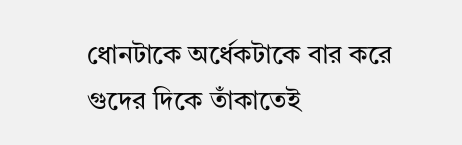ধোনটাকে অর্ধেকটাকে বার করে গুদের দিকে তাঁকাতেই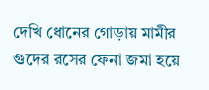দেখি ধোনের গোড়ায় মামীর গুদের রসের ফেনা জমা হয়ে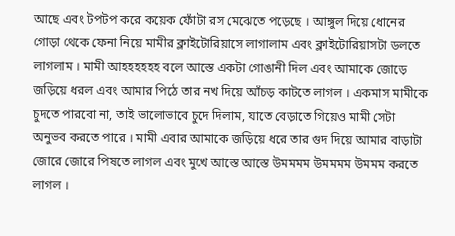আছে এবং টপটপ করে কয়েক ফোঁটা রস মেঝেতে পড়েছে । আঙ্গুল দিয়ে ধোনের গোড়া থেকে ফেনা নিয়ে মামীর ক্লাইটোরিয়াসে লাগালাম এবং ক্লাইটোরিয়াসটা ডলতে লাগলাম । মামী আহহহহহহ বলে আস্তে একটা গোঙানী দিল এবং আমাকে জোড়ে জড়িয়ে ধরল এবং আমার পিঠে তার নখ দিয়ে আঁচড় কাটতে লাগল । একমাস মামীকে চুদতে পারবো না, তাই ভালোভাবে চুদে দিলাম, যাতে বেড়াতে গিয়েও মামী সেটা অনুভব করতে পারে । মামী এবার আমাকে জড়িয়ে ধরে তার গুদ দিয়ে আমার বাড়াটা জোরে জোরে পিষতে লাগল এবং মুখে আস্তে আস্তে উমমমম উমমমম উমমম করতে লাগল ।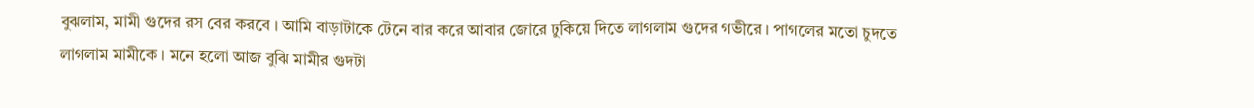বুঝলাম, মামী গুদের রস বের করবে । আমি বাড়াটাকে টেনে বার করে আবার জোরে ঢুকিয়ে দিতে লাগলাম গুদের গভীরে । পাগলের মতো চুদতে লাগলাম মামীকে । মনে হলো আজ বুঝি মামীর গুদটা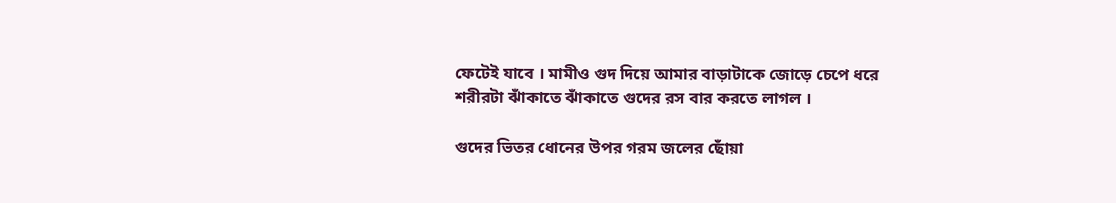ফেটেই যাবে । মামীও গুদ দিয়ে আমার বাড়াটাকে জোড়ে চেপে ধরে শরীরটা ঝাঁকাতে ঝাঁকাতে গুদের রস বার করতে লাগল ।

গুদের ভিতর ধোনের উপর গরম জলের ছোঁয়া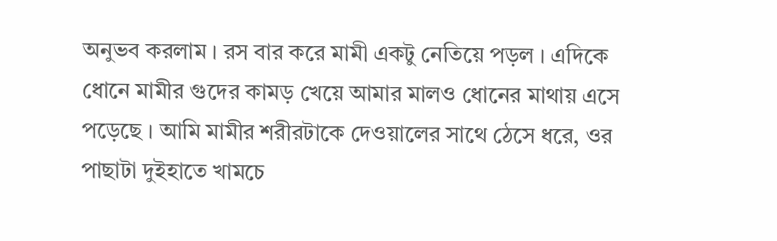অনুভব করলাম । রস বার করে মামী একটু নেতিয়ে পড়ল । এদিকে ধোনে মামীর গুদের কামড় খেয়ে আমার মালও ধোনের মাথায় এসে পড়েছে । আমি মামীর শরীরটাকে দেওয়ালের সাথে ঠেসে ধরে, ওর পাছাটা দুইহাতে খামচে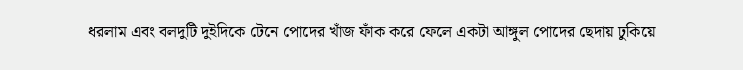ধরলাম এবং বলদুটি দুইদিকে টেনে পোদের খাঁজ ফাঁক করে ফেলে একটা আঙ্গুল পোদের ছেদায় ঢুকিয়ে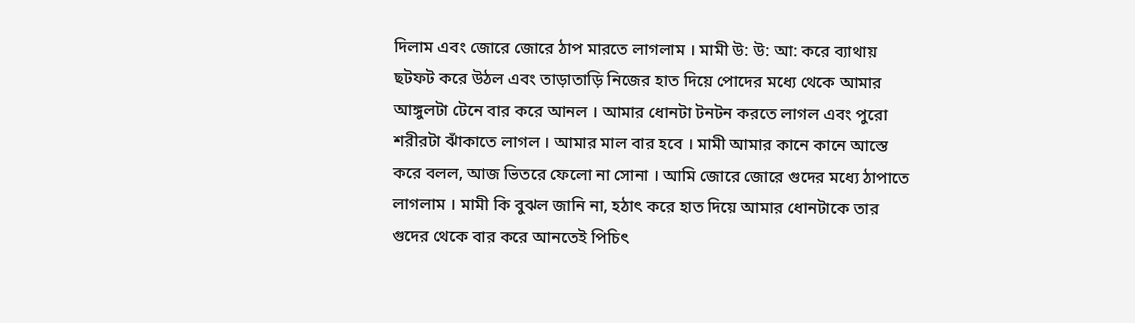দিলাম এবং জোরে জোরে ঠাপ মারতে লাগলাম । মামী উ: উ: আ: করে ব্যাথায় ছটফট করে উঠল এবং তাড়াতাড়ি নিজের হাত দিয়ে পোদের মধ্যে থেকে আমার আঙ্গুলটা টেনে বার করে আনল । আমার ধোনটা টনটন করতে লাগল এবং পুরো শরীরটা ঝাঁকাতে লাগল । আমার মাল বার হবে । মামী আমার কানে কানে আস্তে করে বলল, আজ ভিতরে ফেলো না সোনা । আমি জোরে জোরে গুদের মধ্যে ঠাপাতে লাগলাম । মামী কি বুঝল জানি না, হঠাৎ করে হাত দিয়ে আমার ধোনটাকে তার গুদের থেকে বার করে আনতেই পিচিৎ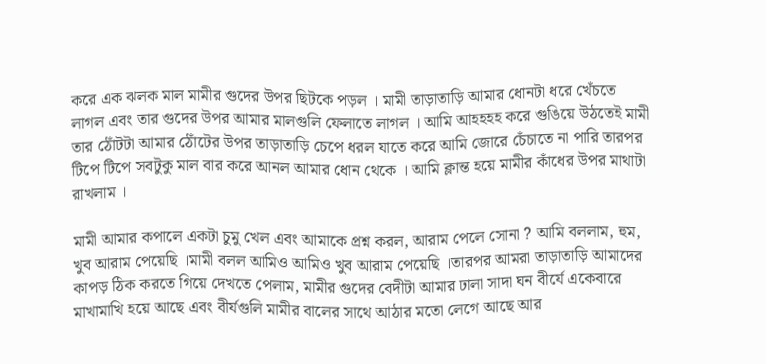করে এক ঝলক মাল মামীর গুদের উপর ছিটকে পড়ল । মামী তাড়াতাড়ি আমার ধোনটা ধরে খেঁচতে লাগল এবং তার গুদের উপর আমার মালগুলি ফেলাতে লাগল । আমি আহহহহ করে গুঙিয়ে উঠতেই মামী তার ঠোঁটটা আমার ঠোঁটের উপর তাড়াতাড়ি চেপে ধরল যাতে করে আমি জোরে চেঁচাতে না পারি তারপর টিপে টিপে সবটুকু মাল বার করে আনল আমার ধোন থেকে । আমি ক্লান্ত হয়ে মামীর কাঁধের উপর মাথাটা রাখলাম ।

মামী আমার কপালে একটা চুমু খেল এবং আমাকে প্রশ্ন করল, আরাম পেলে সোনা ? আমি বললাম, হুম, খুব আরাম পেয়েছি ।মামী বলল আমিও আমিও খুব আরাম পেয়েছি ।তারপর আমরা তাড়াতাড়ি আমাদের কাপড় ঠিক করতে গিয়ে দেখতে পেলাম, মামীর গুদের বেদীটা আমার ঢালা সাদা ঘন বীর্যে একেবারে মাখামাখি হয়ে আছে এবং বীর্যগুলি মামীর বালের সাথে আঠার মতো লেগে আছে আর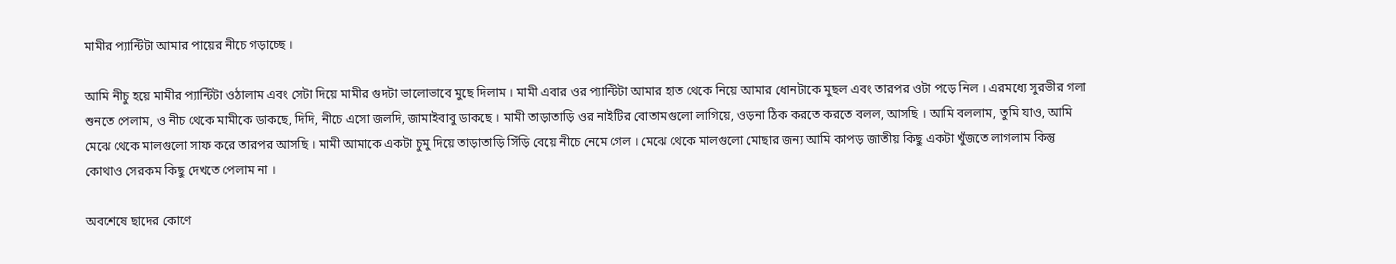মামীর প্যান্টিটা আমার পায়ের নীচে গড়াচ্ছে ।

আমি নীচু হয়ে মামীর প্যান্টিটা ওঠালাম এবং সেটা দিয়ে মামীর গুদটা ভালোভাবে মুছে দিলাম । মামী এবার ওর প্যান্টিটা আমার হাত থেকে নিয়ে আমার ধোনটাকে মুছল এবং তারপর ওটা পড়ে নিল । এরমধ্যে সুরভীর গলা শুনতে পেলাম, ও নীচ থেকে মামীকে ডাকছে, দিদি, নীচে এসো জলদি, জামাইবাবু ডাকছে । মামী তাড়াতাড়ি ওর নাইটির বোতামগুলো লাগিয়ে, ওড়না ঠিক করতে করতে বলল, আসছি । আমি বললাম, তুমি যাও, আমি মেঝে থেকে মালগুলো সাফ করে তারপর আসছি । মামী আমাকে একটা চুমু দিয়ে তাড়াতাড়ি সিঁড়ি বেয়ে নীচে নেমে গেল । মেঝে থেকে মালগুলো মোছার জন্য আমি কাপড় জাতীয় কিছু একটা খুঁজতে লাগলাম কিন্তু কোথাও সেরকম কিছু দেখতে পেলাম না ।

অবশেষে ছাদের কোণে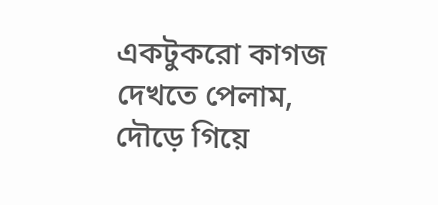একটুকরো কাগজ দেখতে পেলাম, দৌড়ে গিয়ে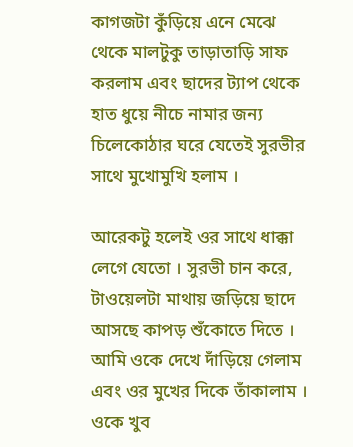কাগজটা কুঁড়িয়ে এনে মেঝে থেকে মালটুকু তাড়াতাড়ি সাফ করলাম এবং ছাদের ট্যাপ থেকে হাত ধুয়ে নীচে নামার জন্য চিলেকোঠার ঘরে যেতেই সুরভীর সাথে মুখোমুখি হলাম ।

আরেকটু হলেই ওর সাথে ধাক্কা লেগে যেতো । সুরভী চান করে, টাওয়েলটা মাথায় জড়িয়ে ছাদে আসছে কাপড় শুঁকোতে দিতে । আমি ওকে দেখে দাঁড়িয়ে গেলাম এবং ওর মুখের দিকে তাঁকালাম । ওকে খুব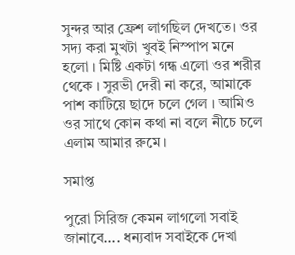সুন্দর আর ফ্রেশ লাগছিল দেখতে। ওর সদ্য করা মুখটা খুবই নিস্পাপ মনে হলো । মিষ্টি একটা গন্ধ এলো ওর শরীর থেকে । সুরভী দেরী না করে, আমাকে পাশ কাটিয়ে ছাদে চলে গেল । আমিও ওর সাথে কোন কথা না বলে নীচে চলে এলাম আমার রুমে।

সমাপ্ত

পুরো সিরিজ কেমন লাগলো সবাই জানাবে.... ধন্যবাদ সবাইকে দেখা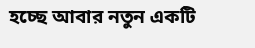হচ্ছে আবার নতুন একটি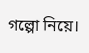গল্পো নিয়ে।